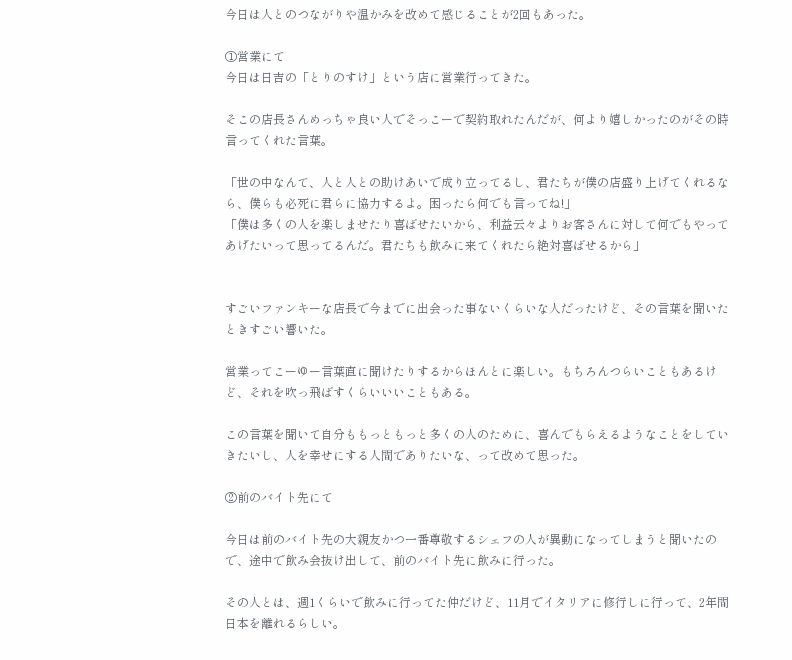今日は人とのつながりや温かみを改めて感じることが2回もあった。

①営業にて
今日は日吉の「とりのすけ」という店に営業行ってきた。

そこの店長さんめっちゃ良い人でそっこーで契約取れたんだが、何より嬉しかったのがその時言ってくれた言葉。

「世の中なんて、人と人との助けあいで成り立ってるし、君たちが僕の店盛り上げてくれるなら、僕らも必死に君らに協力するよ。困ったら何でも言ってね!」
「僕は多くの人を楽しませたり喜ばせたいから、利益云々よりお客さんに対して何でもやってあげたいって思ってるんだ。君たちも飲みに来てくれたら絶対喜ばせるから」


すごいファンキーな店長で今までに出会った事ないくらいな人だったけど、その言葉を聞いたときすごい響いた。

営業ってこーゆー言葉直に聞けたりするからほんとに楽しい。もちろんつらいこともあるけど、それを吹っ飛ばすくらいいいこともある。

この言葉を聞いて自分ももっともっと多くの人のために、喜んでもらえるようなことをしていきたいし、人を幸せにする人間でありたいな、って改めて思った。

②前のバイト先にて

今日は前のバイト先の大親友かつ一番尊敬するシェフの人が異動になってしまうと聞いたので、途中で飲み会抜け出して、前のバイト先に飲みに行った。

その人とは、週1くらいで飲みに行ってた仲だけど、11月でイタリアに修行しに行って、2年間日本を離れるらしい。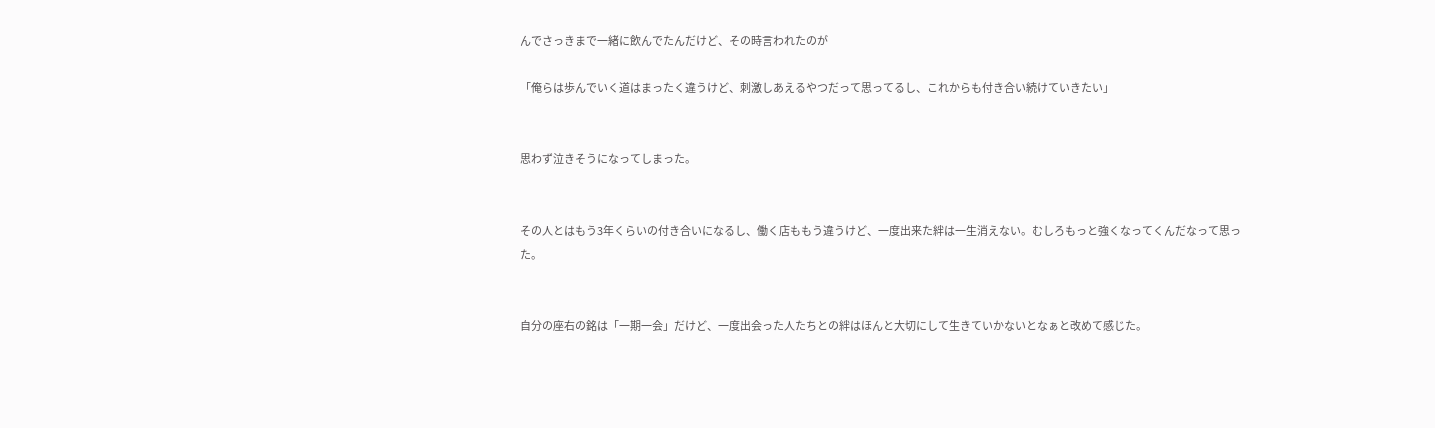んでさっきまで一緒に飲んでたんだけど、その時言われたのが

「俺らは歩んでいく道はまったく違うけど、刺激しあえるやつだって思ってるし、これからも付き合い続けていきたい」


思わず泣きそうになってしまった。


その人とはもう3年くらいの付き合いになるし、働く店ももう違うけど、一度出来た絆は一生消えない。むしろもっと強くなってくんだなって思った。


自分の座右の銘は「一期一会」だけど、一度出会った人たちとの絆はほんと大切にして生きていかないとなぁと改めて感じた。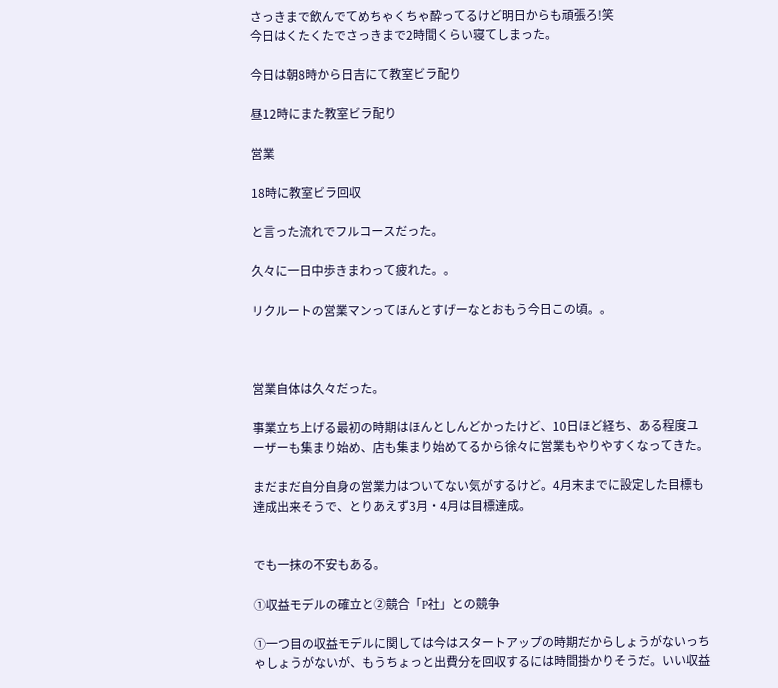さっきまで飲んでてめちゃくちゃ酔ってるけど明日からも頑張ろ!笑
今日はくたくたでさっきまで2時間くらい寝てしまった。

今日は朝8時から日吉にて教室ビラ配り

昼12時にまた教室ビラ配り

営業

18時に教室ビラ回収

と言った流れでフルコースだった。

久々に一日中歩きまわって疲れた。。

リクルートの営業マンってほんとすげーなとおもう今日この頃。。



営業自体は久々だった。

事業立ち上げる最初の時期はほんとしんどかったけど、10日ほど経ち、ある程度ユーザーも集まり始め、店も集まり始めてるから徐々に営業もやりやすくなってきた。

まだまだ自分自身の営業力はついてない気がするけど。4月末までに設定した目標も達成出来そうで、とりあえず3月・4月は目標達成。


でも一抹の不安もある。

①収益モデルの確立と②競合「P社」との競争

①一つ目の収益モデルに関しては今はスタートアップの時期だからしょうがないっちゃしょうがないが、もうちょっと出費分を回収するには時間掛かりそうだ。いい収益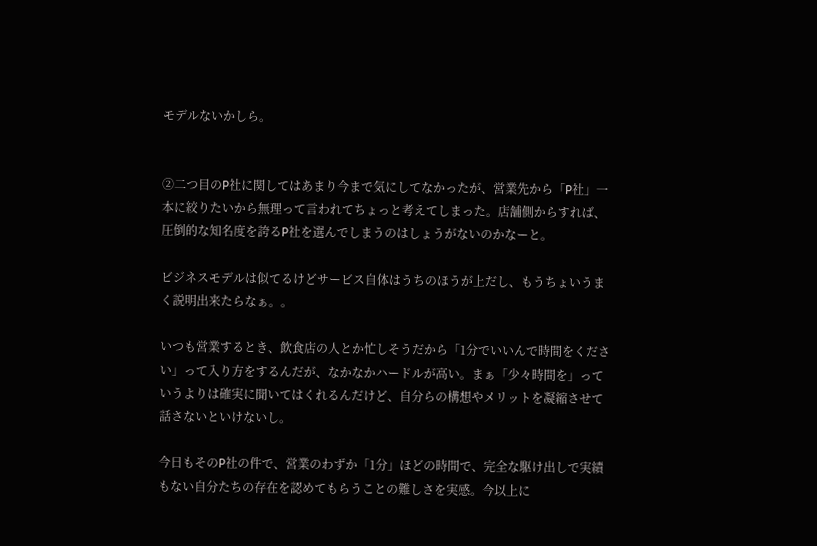モデルないかしら。


②二つ目のP社に関してはあまり今まで気にしてなかったが、営業先から「P社」一本に絞りたいから無理って言われてちょっと考えてしまった。店舗側からすれば、圧倒的な知名度を誇るP社を選んでしまうのはしょうがないのかなーと。

ビジネスモデルは似てるけどサービス自体はうちのほうが上だし、もうちょいうまく説明出来たらなぁ。。

いつも営業するとき、飲食店の人とか忙しそうだから「1分でいいんで時間をください」って入り方をするんだが、なかなかハードルが高い。まぁ「少々時間を」っていうよりは確実に聞いてはくれるんだけど、自分らの構想やメリットを凝縮させて話さないといけないし。

今日もそのP社の件で、営業のわずか「1分」ほどの時間で、完全な駆け出しで実績もない自分たちの存在を認めてもらうことの難しさを実感。今以上に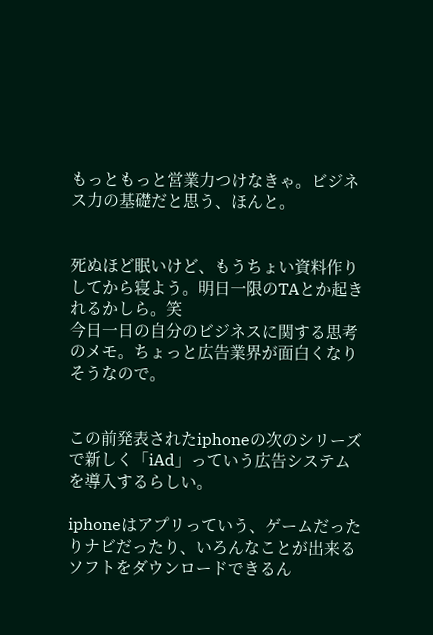もっともっと営業力つけなきゃ。ビジネス力の基礎だと思う、ほんと。


死ぬほど眠いけど、もうちょい資料作りしてから寝よう。明日一限のTAとか起きれるかしら。笑
今日一日の自分のビジネスに関する思考のメモ。ちょっと広告業界が面白くなりそうなので。


この前発表されたiphoneの次のシリーズで新しく「iAd」っていう広告システムを導入するらしい。

iphoneはアプリっていう、ゲームだったりナビだったり、いろんなことが出来るソフトをダウンロードできるん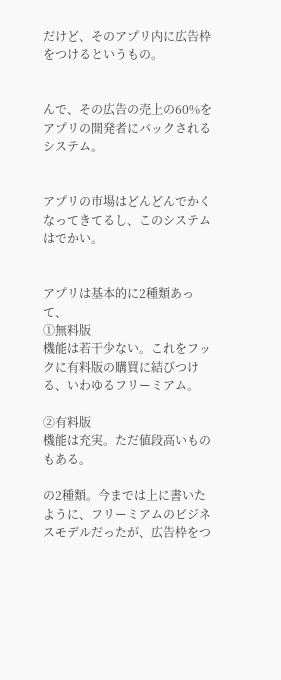だけど、そのアプリ内に広告枠をつけるというもの。


んで、その広告の売上の60%をアプリの開発者にバックされるシステム。


アプリの市場はどんどんでかくなってきてるし、このシステムはでかい。


アプリは基本的に2種類あって、
①無料版
機能は若干少ない。これをフックに有料版の購買に結びつける、いわゆるフリーミアム。

②有料版
機能は充実。ただ値段高いものもある。

の2種類。今までは上に書いたように、フリーミアムのビジネスモデルだったが、広告枠をつ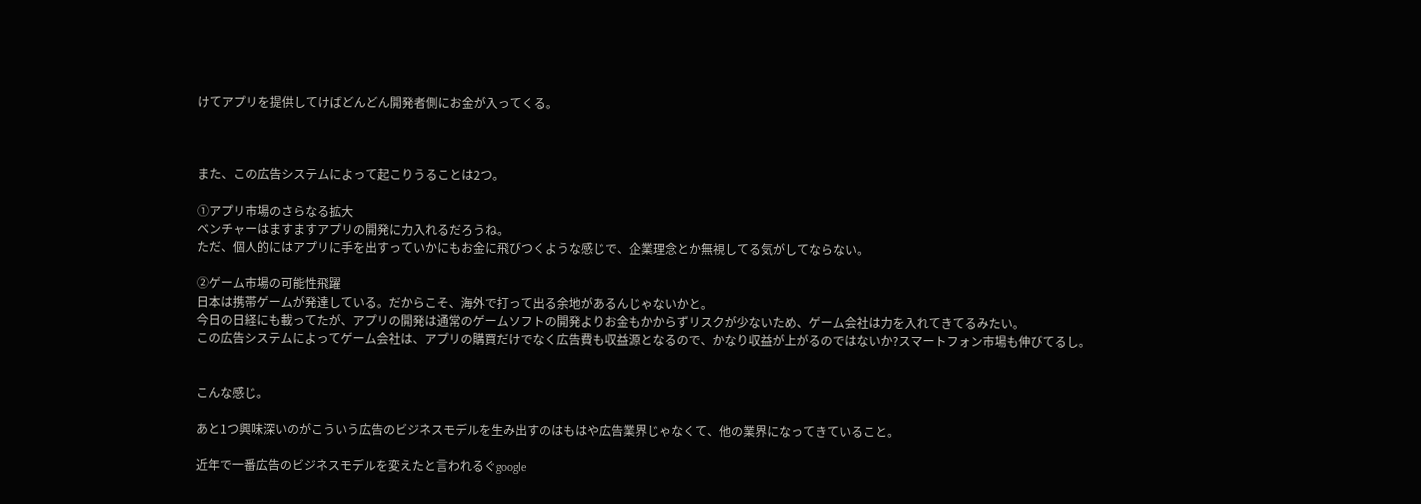けてアプリを提供してけばどんどん開発者側にお金が入ってくる。



また、この広告システムによって起こりうることは2つ。

①アプリ市場のさらなる拡大
ベンチャーはますますアプリの開発に力入れるだろうね。
ただ、個人的にはアプリに手を出すっていかにもお金に飛びつくような感じで、企業理念とか無視してる気がしてならない。

②ゲーム市場の可能性飛躍
日本は携帯ゲームが発達している。だからこそ、海外で打って出る余地があるんじゃないかと。
今日の日経にも載ってたが、アプリの開発は通常のゲームソフトの開発よりお金もかからずリスクが少ないため、ゲーム会社は力を入れてきてるみたい。
この広告システムによってゲーム会社は、アプリの購買だけでなく広告費も収益源となるので、かなり収益が上がるのではないか?スマートフォン市場も伸びてるし。


こんな感じ。

あと1つ興味深いのがこういう広告のビジネスモデルを生み出すのはもはや広告業界じゃなくて、他の業界になってきていること。

近年で一番広告のビジネスモデルを変えたと言われるぐgoogle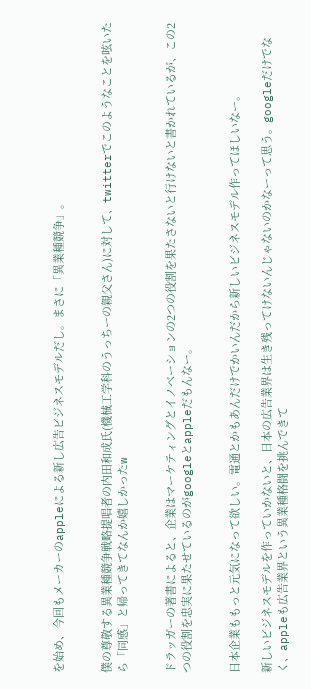を始め、今回もメーカーのappleによる新し広告ビジネスモデルだし。まさに「異業種競争」。


僕の尊敬する異業種競争戦略提唱者の内田和成氏(機械工学科のうっちーの親父さん)に対して、twitterでこのようなことを呟いたら「同感」と帰ってきてなんか嬉しかったw


ドラッガーの著書によると、企業はマーケティングとイノベーションの2つの役割を果たさないと行けないと書かれているが、この2つの役割を忠実に果たせているのがgoogleとappleだもんなー。


日本企業ももっと元気になって欲しい。電通とかもあんだけでかいんだから新しいビジネスモデル作ってほしいなー。

新しいビジネスモデルを作っていかないと、日本の広告業界は生き残ってけないんじゃないのかなーって思う。googleだけでなく、appleも広告業界という異業種格闘を挑んできて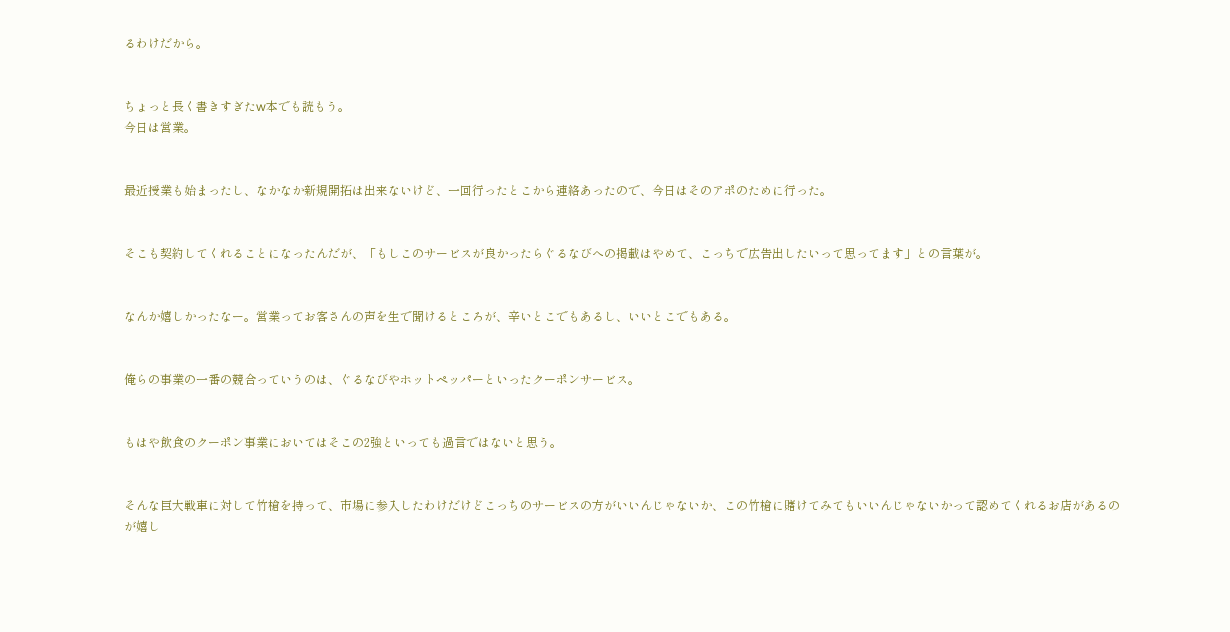るわけだから。


ちょっと長く書きすぎたw本でも読もう。
今日は営業。


最近授業も始まったし、なかなか新規開拓は出来ないけど、一回行ったとこから連絡あったので、今日はそのアポのために行った。


そこも契約してくれることになったんだが、「もしこのサービスが良かったらぐるなびへの掲載はやめて、こっちで広告出したいって思ってます」との言葉が。


なんか嬉しかったなー。営業ってお客さんの声を生で聞けるところが、辛いとこでもあるし、いいとこでもある。


俺らの事業の一番の競合っていうのは、ぐるなびやホットペッパーといったクーポンサービス。


もはや飲食のクーポン事業においてはそこの2強といっても過言ではないと思う。


そんな巨大戦車に対して竹槍を持って、市場に参入したわけだけどこっちのサービスの方がいいんじゃないか、この竹槍に賭けてみてもいいんじゃないかって認めてくれるお店があるのが嬉し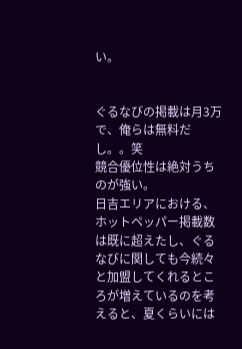い。


ぐるなびの掲載は月3万で、俺らは無料だし。。笑
競合優位性は絶対うちのが強い。
日吉エリアにおける、ホットペッパー掲載数は既に超えたし、ぐるなびに関しても今続々と加盟してくれるところが増えているのを考えると、夏くらいには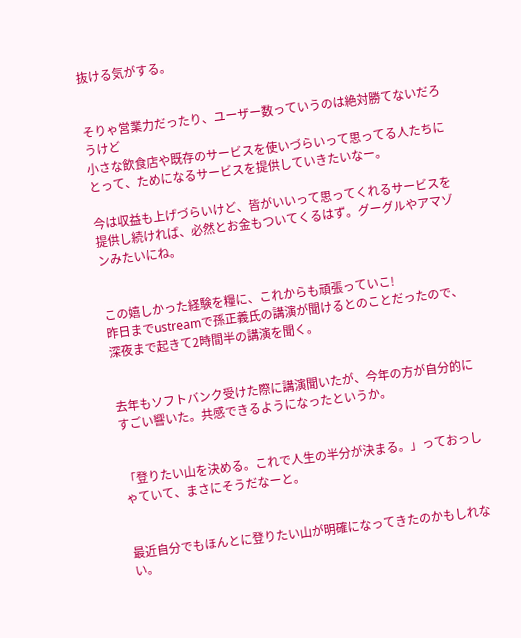抜ける気がする。


そりゃ営業力だったり、ユーザー数っていうのは絶対勝てないだろうけど
小さな飲食店や既存のサービスを使いづらいって思ってる人たちにとって、ためになるサービスを提供していきたいなー。

今は収益も上げづらいけど、皆がいいって思ってくれるサービスを提供し続ければ、必然とお金もついてくるはず。グーグルやアマゾンみたいにね。


この嬉しかった経験を糧に、これからも頑張っていこ!
昨日までustreamで孫正義氏の講演が聞けるとのことだったので、深夜まで起きて2時間半の講演を聞く。


去年もソフトバンク受けた際に講演聞いたが、今年の方が自分的にすごい響いた。共感できるようになったというか。


「登りたい山を決める。これで人生の半分が決まる。」っておっしゃていて、まさにそうだなーと。


最近自分でもほんとに登りたい山が明確になってきたのかもしれない。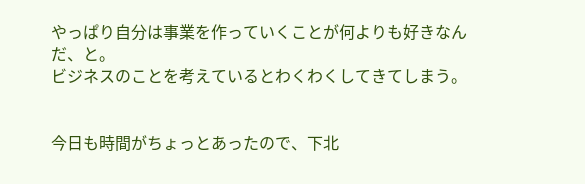やっぱり自分は事業を作っていくことが何よりも好きなんだ、と。
ビジネスのことを考えているとわくわくしてきてしまう。


今日も時間がちょっとあったので、下北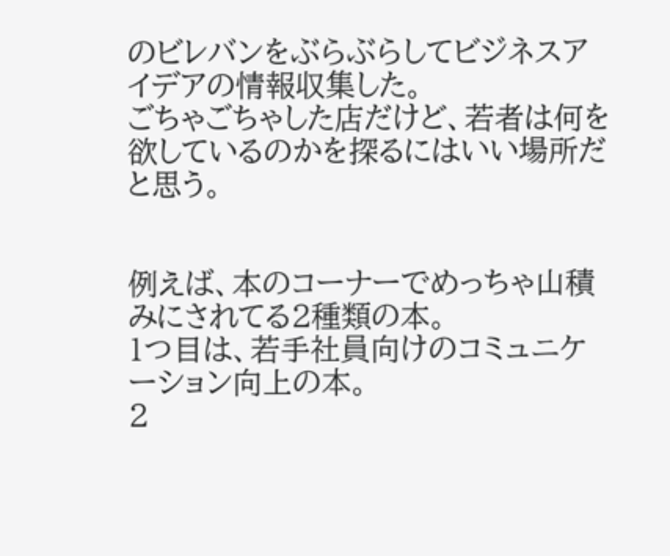のビレバンをぶらぶらしてビジネスアイデアの情報収集した。
ごちゃごちゃした店だけど、若者は何を欲しているのかを探るにはいい場所だと思う。


例えば、本のコーナーでめっちゃ山積みにされてる2種類の本。
1つ目は、若手社員向けのコミュニケーション向上の本。
2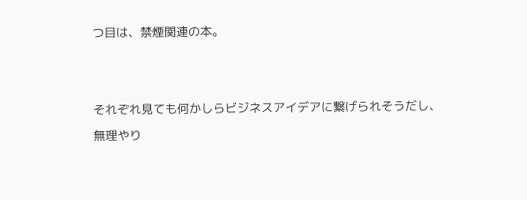つ目は、禁煙関連の本。


それぞれ見ても何かしらビジネスアイデアに繋げられそうだし、
無理やり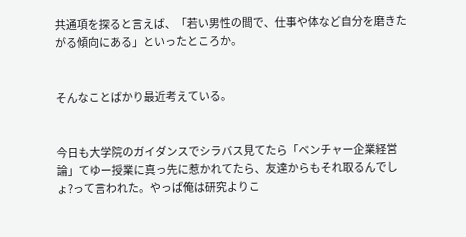共通項を探ると言えば、「若い男性の間で、仕事や体など自分を磨きたがる傾向にある」といったところか。


そんなことばかり最近考えている。


今日も大学院のガイダンスでシラバス見てたら「ベンチャー企業経営論」てゆー授業に真っ先に惹かれてたら、友達からもそれ取るんでしょ?って言われた。やっぱ俺は研究よりこ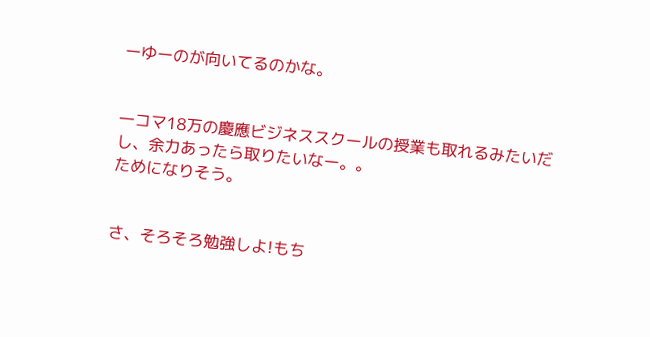ーゆーのが向いてるのかな。


一コマ18万の慶應ビジネススクールの授業も取れるみたいだし、余力あったら取りたいなー。。
ためになりそう。


さ、そろそろ勉強しよ!もち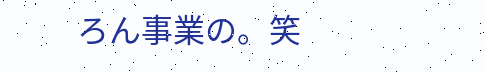ろん事業の。笑